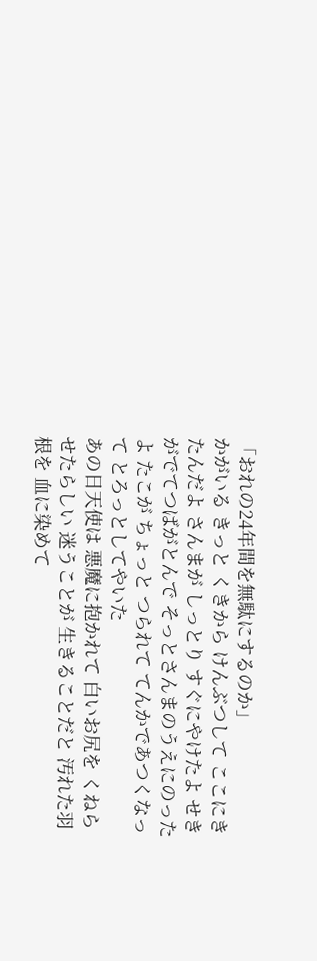「おれの24年間を無駄にするのか」
かがいる きっと くきから けんぶつして ここにきたんだよ さんまが しっとり すぐにやけたよ せきがでてつばがとんで そっとさんまのうえにのったよ たこが ちょっと つられて てんかであつくなって とろっとしてやいた
あの日天使は 悪魔に抱かれて 白いお尻を くねらせたらしい 迷うことが 生きることだと 汚れた羽根を 血に染めて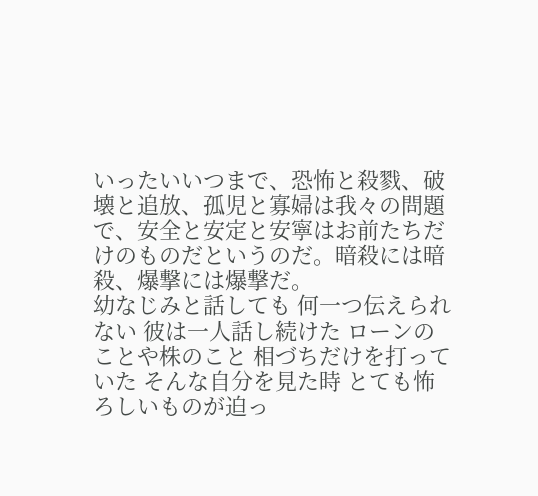いったいいつまで、恐怖と殺戮、破壊と追放、孤児と寡婦は我々の問題で、安全と安定と安寧はお前たちだけのものだというのだ。暗殺には暗殺、爆撃には爆撃だ。
幼なじみと話しても 何一つ伝えられない 彼は一人話し続けた ローンのことや株のこと 相づちだけを打っていた そんな自分を見た時 とても怖ろしいものが迫っ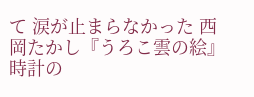て 涙が止まらなかった 西岡たかし『うろこ雲の絵』
時計の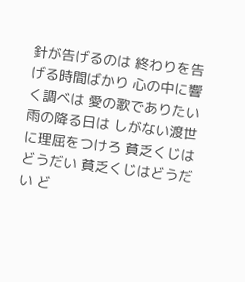針が告げるのは 終わりを告げる時間ばかり 心の中に響く調べは 愛の歌でありたい
雨の降る日は しがない渡世に理屈をつけろ 貧乏くじはどうだい 貧乏くじはどうだい ど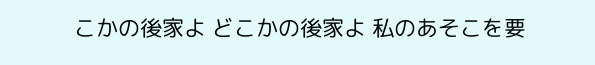こかの後家よ どこかの後家よ 私のあそこを要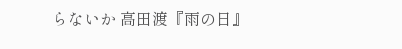らないか 高田渡『雨の日』